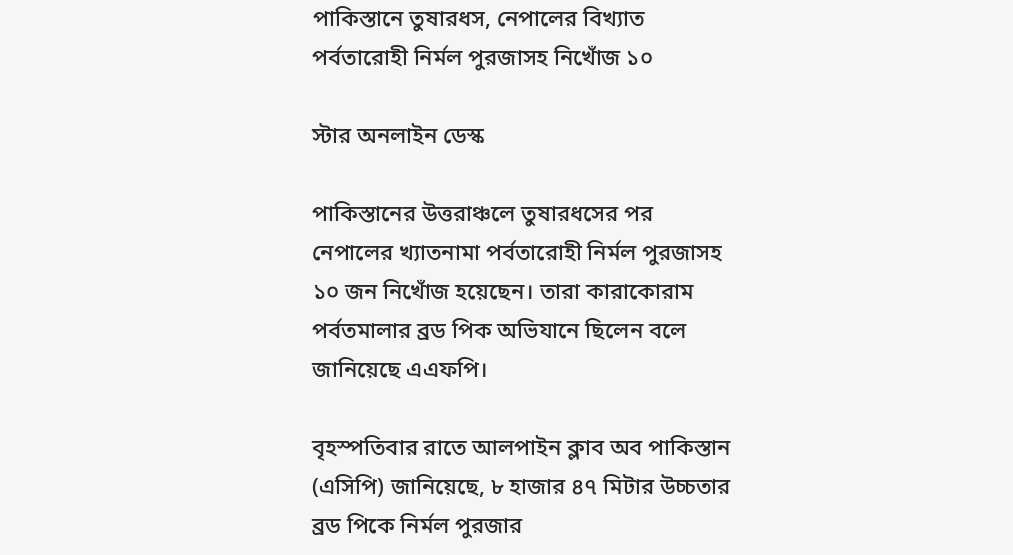পাকিস্তানে তুষারধস, নেপালের বিখ্যাত পর্বতারোহী নির্মল পুরজাসহ নিখোঁজ ১০

স্টার অনলাইন ডেস্ক

পাকিস্তানের উত্তরাঞ্চলে তুষারধসের পর নেপালের খ্যাতনামা পর্বতারোহী নির্মল পুরজাসহ ১০ জন নিখোঁজ হয়েছেন। তারা কারাকোরাম পর্বতমালার ব্রড পিক অভিযানে ছিলেন বলে জানিয়েছে এএফপি।

বৃহস্পতিবার রাতে আলপাইন ক্লাব অব পাকিস্তান (এসিপি) জানিয়েছে, ৮ হাজার ৪৭ মিটার উচ্চতার ব্রড পিকে নির্মল পুরজার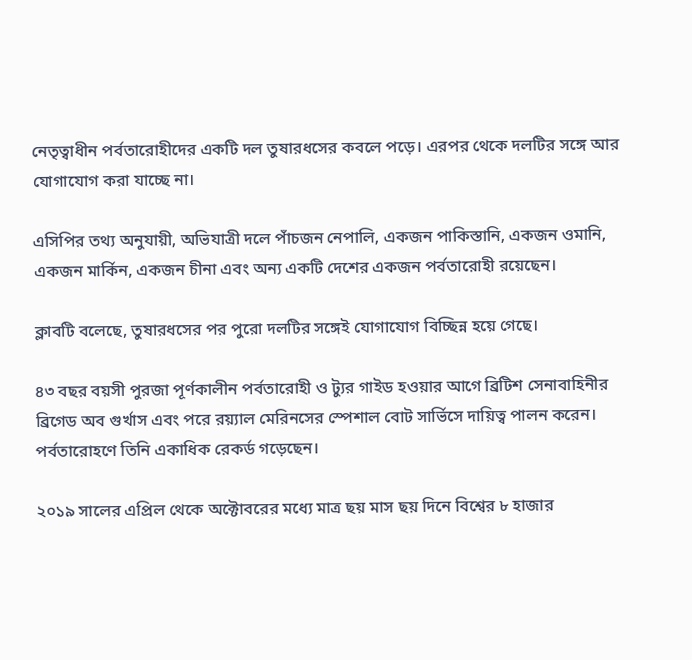নেতৃত্বাধীন পর্বতারোহীদের একটি দল তুষারধসের কবলে পড়ে। এরপর থেকে দলটির সঙ্গে আর যোগাযোগ করা যাচ্ছে না।

এসিপির তথ্য অনুযায়ী, অভিযাত্রী দলে পাঁচজন নেপালি, একজন পাকিস্তানি, একজন ওমানি, একজন মার্কিন, একজন চীনা এবং অন্য একটি দেশের একজন পর্বতারোহী রয়েছেন।

ক্লাবটি বলেছে, তুষারধসের পর পুরো দলটির সঙ্গেই যোগাযোগ বিচ্ছিন্ন হয়ে গেছে।

৪৩ বছর বয়সী পুরজা পূর্ণকালীন পর্বতারোহী ও ট্যুর গাইড হওয়ার আগে ব্রিটিশ সেনাবাহিনীর ব্রিগেড অব গুর্খাস এবং পরে রয়্যাল মেরিনসের স্পেশাল বোট সার্ভিসে দায়িত্ব পালন করেন। পর্বতারোহণে তিনি একাধিক রেকর্ড গড়েছেন।

২০১৯ সালের এপ্রিল থেকে অক্টোবরের মধ্যে মাত্র ছয় মাস ছয় দিনে বিশ্বের ৮ হাজার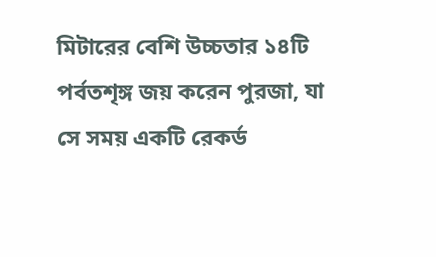মিটারের বেশি উচ্চতার ১৪টি পর্বতশৃঙ্গ জয় করেন পুরজা, যা সে সময় একটি রেকর্ড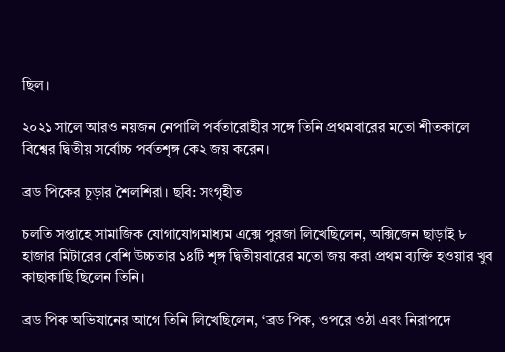ছিল।

২০২১ সালে আরও নয়জন নেপালি পর্বতারোহীর সঙ্গে তিনি প্রথমবারের মতো শীতকালে বিশ্বের দ্বিতীয় সর্বোচ্চ পর্বতশৃঙ্গ কে২ জয় করেন।

ব্রড পিকের চূড়ার শৈলশিরা। ছবি: সংগৃহীত

চলতি সপ্তাহে সামাজিক যোগাযোগমাধ্যম এক্সে পুরজা লিখেছিলেন, অক্সিজেন ছাড়াই ৮ হাজার মিটারের বেশি উচ্চতার ১৪টি শৃঙ্গ দ্বিতীয়বারের মতো জয় করা প্রথম ব্যক্তি হওয়ার খুব কাছাকাছি ছিলেন তিনি।

ব্রড পিক অভিযানের আগে তিনি লিখেছিলেন, ‘ব্রড পিক, ওপরে ওঠা এবং নিরাপদে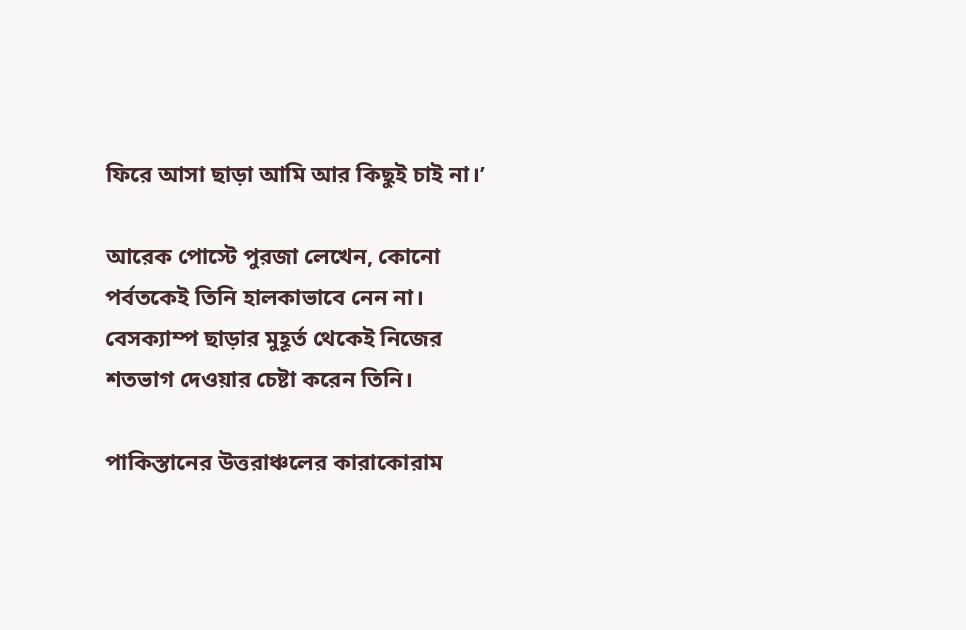ফিরে আসা ছাড়া আমি আর কিছুই চাই না।’

আরেক পোস্টে পুরজা লেখেন, কোনো পর্বতকেই তিনি হালকাভাবে নেন না। বেসক্যাম্প ছাড়ার মুহূর্ত থেকেই নিজের শতভাগ দেওয়ার চেষ্টা করেন তিনি।

পাকিস্তানের উত্তরাঞ্চলের কারাকোরাম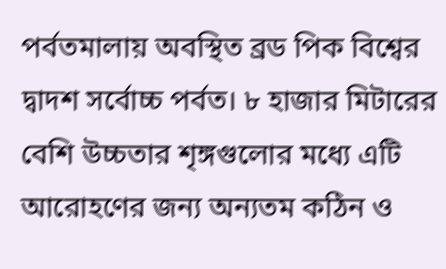পর্বতমালায় অবস্থিত ব্রড পিক বিশ্বের দ্বাদশ সর্বোচ্চ পর্বত। ৮ হাজার মিটারের বেশি উচ্চতার শৃঙ্গগুলোর মধ্যে এটি আরোহণের জন্য অন্যতম কঠিন ও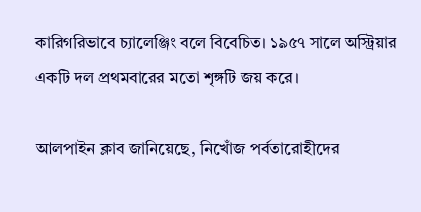কারিগরিভাবে চ্যালেঞ্জিং বলে বিবেচিত। ১৯৫৭ সালে অস্ট্রিয়ার একটি দল প্রথমবারের মতো শৃঙ্গটি জয় করে।

আলপাইন ক্লাব জানিয়েছে, নিখোঁজ পর্বতারোহীদের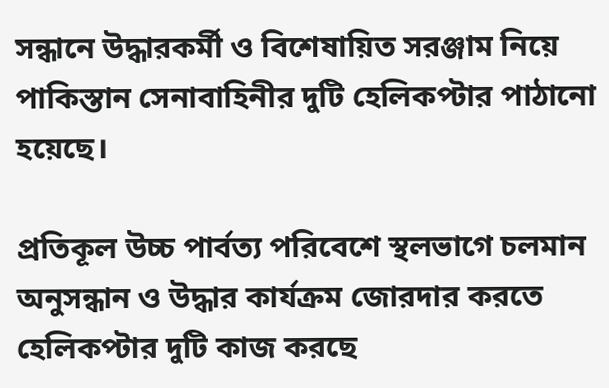সন্ধানে উদ্ধারকর্মী ও বিশেষায়িত সরঞ্জাম নিয়ে পাকিস্তান সেনাবাহিনীর দুটি হেলিকপ্টার পাঠানো হয়েছে।

প্রতিকূল উচ্চ পার্বত্য পরিবেশে স্থলভাগে চলমান অনুসন্ধান ও উদ্ধার কার্যক্রম জোরদার করতে হেলিকপ্টার দুটি কাজ করছে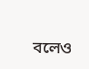বলেও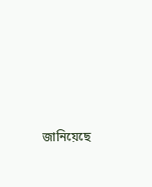জানিয়েছে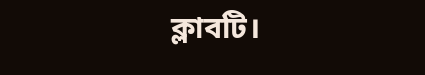ক্লাবটি।